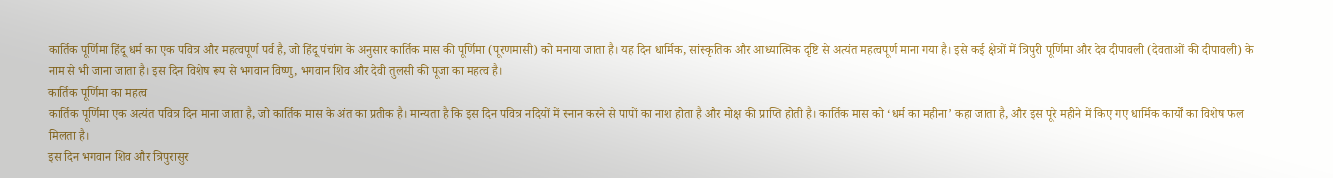कार्तिक पूर्णिमा हिंदू धर्म का एक पवित्र और महत्वपूर्ण पर्व है, जो हिंदू पंचांग के अनुसार कार्तिक मास की पूर्णिमा (पूरणमासी) को मनाया जाता है। यह दिन धार्मिक, सांस्कृतिक और आध्यात्मिक दृष्टि से अत्यंत महत्वपूर्ण माना गया है। इसे कई क्षेत्रों में त्रिपुरी पूर्णिमा और देव दीपावली (देवताओं की दीपावली) के नाम से भी जाना जाता है। इस दिन विशेष रूप से भगवान विष्णु, भगवान शिव और देवी तुलसी की पूजा का महत्व है।
कार्तिक पूर्णिमा का महत्व
कार्तिक पूर्णिमा एक अत्यंत पवित्र दिन माना जाता है, जो कार्तिक मास के अंत का प्रतीक है। मान्यता है कि इस दिन पवित्र नदियों में स्नान करने से पापों का नाश होता है और मोक्ष की प्राप्ति होती है। कार्तिक मास को ‘धर्म का महीना’ कहा जाता है, और इस पूरे महीने में किए गए धार्मिक कार्यों का विशेष फल मिलता है।
इस दिन भगवान शिव और त्रिपुरासुर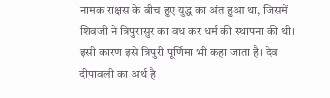नामक राक्षस के बीच हुए युद्ध का अंत हुआ था, जिसमें शिवजी ने त्रिपुरासुर का वध कर धर्म की स्थापना की थी। इसी कारण इसे त्रिपुरी पूर्णिमा भी कहा जाता है। देव दीपावली का अर्थ है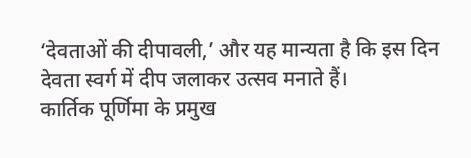‘देवताओं की दीपावली,’ और यह मान्यता है कि इस दिन देवता स्वर्ग में दीप जलाकर उत्सव मनाते हैं।
कार्तिक पूर्णिमा के प्रमुख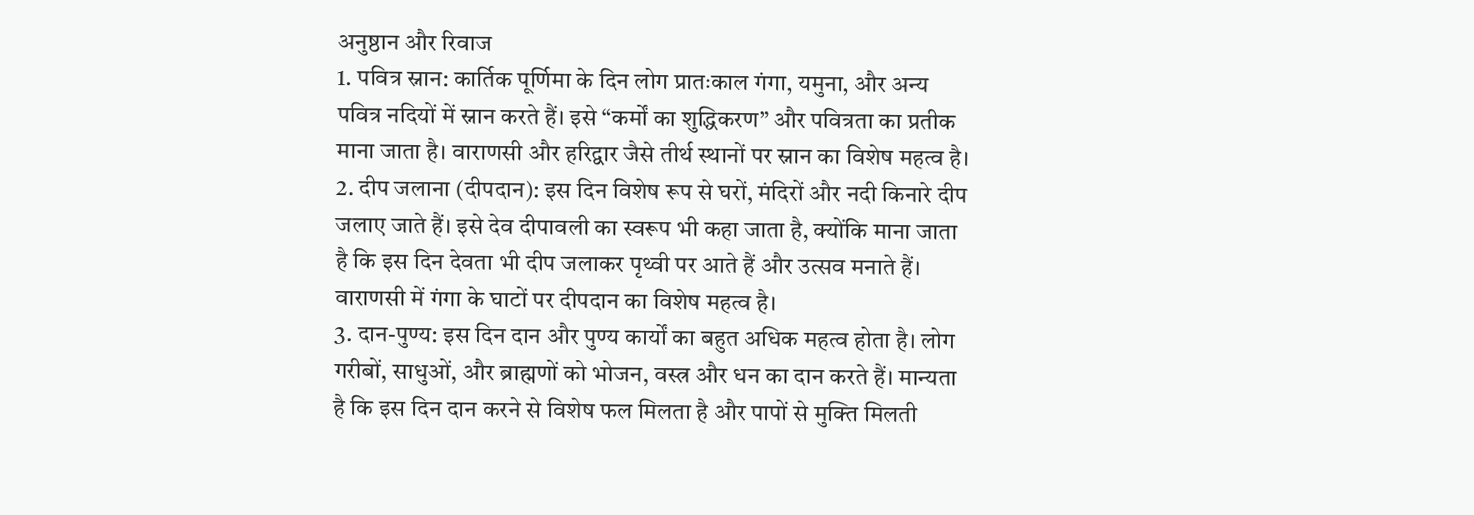अनुष्ठान और रिवाज
1. पवित्र स्नान: कार्तिक पूर्णिमा के दिन लोग प्रातःकाल गंगा, यमुना, और अन्य पवित्र नदियों में स्नान करते हैं। इसे “कर्मों का शुद्धिकरण” और पवित्रता का प्रतीक माना जाता है। वाराणसी और हरिद्वार जैसे तीर्थ स्थानों पर स्नान का विशेष महत्व है।
2. दीप जलाना (दीपदान): इस दिन विशेष रूप से घरों, मंदिरों और नदी किनारे दीप जलाए जाते हैं। इसे देव दीपावली का स्वरूप भी कहा जाता है, क्योंकि माना जाता है कि इस दिन देवता भी दीप जलाकर पृथ्वी पर आते हैं और उत्सव मनाते हैं। वाराणसी में गंगा के घाटों पर दीपदान का विशेष महत्व है।
3. दान-पुण्य: इस दिन दान और पुण्य कार्यों का बहुत अधिक महत्व होता है। लोग गरीबों, साधुओं, और ब्राह्मणों को भोजन, वस्त्र और धन का दान करते हैं। मान्यता है कि इस दिन दान करने से विशेष फल मिलता है और पापों से मुक्ति मिलती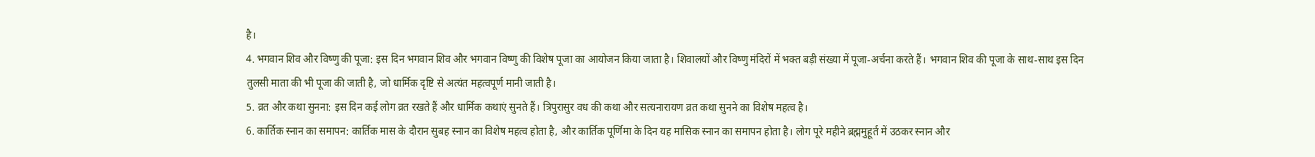है।
4. भगवान शिव और विष्णु की पूजा: इस दिन भगवान शिव और भगवान विष्णु की विशेष पूजा का आयोजन किया जाता है। शिवालयों और विष्णु मंदिरों में भक्त बड़ी संख्या में पूजा-अर्चना करते हैं। भगवान शिव की पूजा के साथ-साथ इस दिन तुलसी माता की भी पूजा की जाती है, जो धार्मिक दृष्टि से अत्यंत महत्वपूर्ण मानी जाती है।
5. व्रत और कथा सुनना: इस दिन कई लोग व्रत रखते हैं और धार्मिक कथाएं सुनते हैं। त्रिपुरासुर वध की कथा और सत्यनारायण व्रत कथा सुनने का विशेष महत्व है।
6. कार्तिक स्नान का समापन: कार्तिक मास के दौरान सुबह स्नान का विशेष महत्व होता है, और कार्तिक पूर्णिमा के दिन यह मासिक स्नान का समापन होता है। लोग पूरे महीने ब्रह्ममुहूर्त में उठकर स्नान और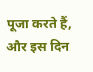पूजा करते हैं, और इस दिन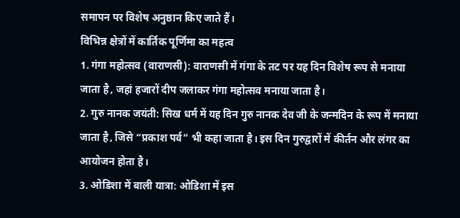समापन पर विशेष अनुष्ठान किए जाते हैं।
विभिन्न क्षेत्रों में कार्तिक पूर्णिमा का महत्व
1. गंगा महोत्सव (वाराणसी): वाराणसी में गंगा के तट पर यह दिन विशेष रूप से मनाया जाता है, जहां हजारों दीप जलाकर गंगा महोत्सव मनाया जाता है।
2. गुरु नानक जयंती: सिख धर्म में यह दिन गुरु नानक देव जी के जन्मदिन के रूप में मनाया जाता है, जिसे “प्रकाश पर्व” भी कहा जाता है। इस दिन गुरुद्वारों में कीर्तन और लंगर का आयोजन होता है।
3. ओडिशा में बाली यात्रा: ओडिशा में इस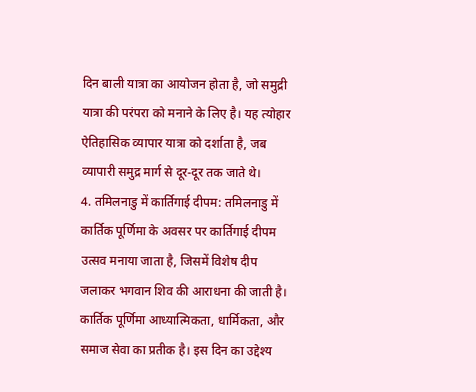दिन बाली यात्रा का आयोजन होता है, जो समुद्री यात्रा की परंपरा को मनाने के लिए है। यह त्योहार ऐतिहासिक व्यापार यात्रा को दर्शाता है, जब व्यापारी समुद्र मार्ग से दूर-दूर तक जाते थे।
4. तमिलनाडु में कार्तिगाई दीपम: तमिलनाडु में कार्तिक पूर्णिमा के अवसर पर कार्तिगाई दीपम उत्सव मनाया जाता है, जिसमें विशेष दीप जलाकर भगवान शिव की आराधना की जाती है।
कार्तिक पूर्णिमा आध्यात्मिकता, धार्मिकता, और समाज सेवा का प्रतीक है। इस दिन का उद्देश्य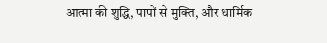आत्मा की शुद्धि, पापों से मुक्ति, और धार्मिक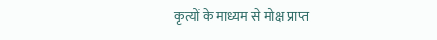कृत्यों के माध्यम से मोक्ष प्राप्त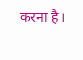करना है।